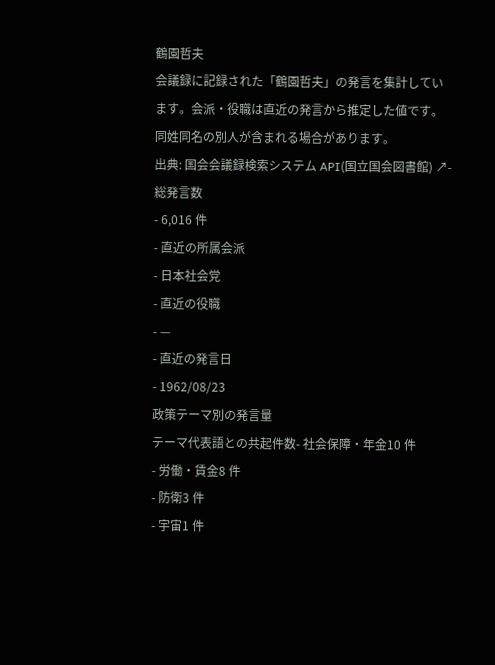鶴園哲夫
会議録に記録された「鶴園哲夫」の発言を集計しています。会派・役職は直近の発言から推定した値です。同姓同名の別人が含まれる場合があります。
出典: 国会会議録検索システム API(国立国会図書館) ↗- 総発言数
- 6,016 件
- 直近の所属会派
- 日本社会党
- 直近の役職
- —
- 直近の発言日
- 1962/08/23
政策テーマ別の発言量
テーマ代表語との共起件数- 社会保障・年金10 件
- 労働・賃金8 件
- 防衛3 件
- 宇宙1 件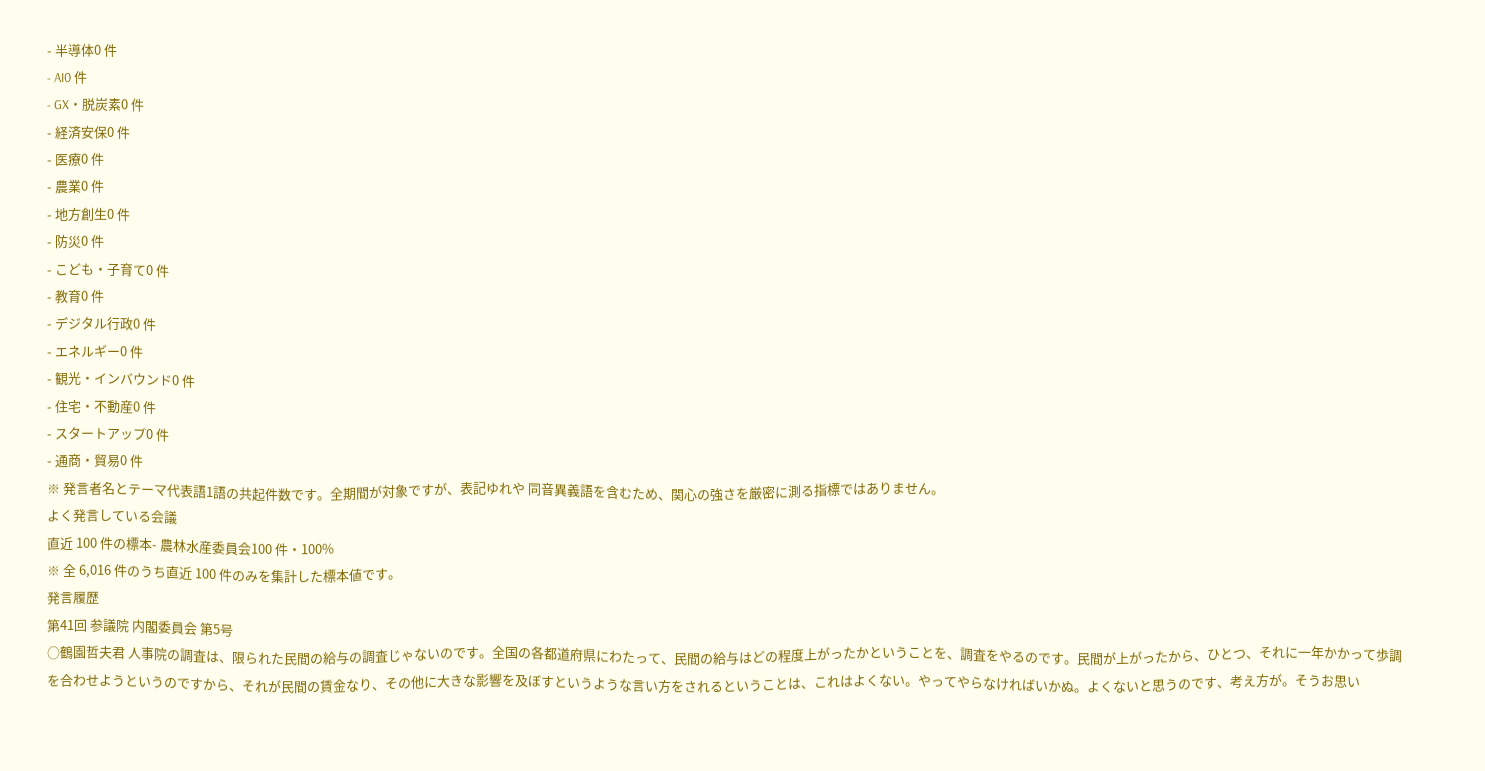- 半導体0 件
- AI0 件
- GX・脱炭素0 件
- 経済安保0 件
- 医療0 件
- 農業0 件
- 地方創生0 件
- 防災0 件
- こども・子育て0 件
- 教育0 件
- デジタル行政0 件
- エネルギー0 件
- 観光・インバウンド0 件
- 住宅・不動産0 件
- スタートアップ0 件
- 通商・貿易0 件
※ 発言者名とテーマ代表語1語の共起件数です。全期間が対象ですが、表記ゆれや 同音異義語を含むため、関心の強さを厳密に測る指標ではありません。
よく発言している会議
直近 100 件の標本- 農林水産委員会100 件・100%
※ 全 6,016 件のうち直近 100 件のみを集計した標本値です。
発言履歴
第41回 参議院 内閣委員会 第5号
○鶴園哲夫君 人事院の調査は、限られた民間の給与の調査じゃないのです。全国の各都道府県にわたって、民間の給与はどの程度上がったかということを、調査をやるのです。民間が上がったから、ひとつ、それに一年かかって歩調を合わせようというのですから、それが民間の賃金なり、その他に大きな影響を及ぼすというような言い方をされるということは、これはよくない。やってやらなければいかぬ。よくないと思うのです、考え方が。そうお思い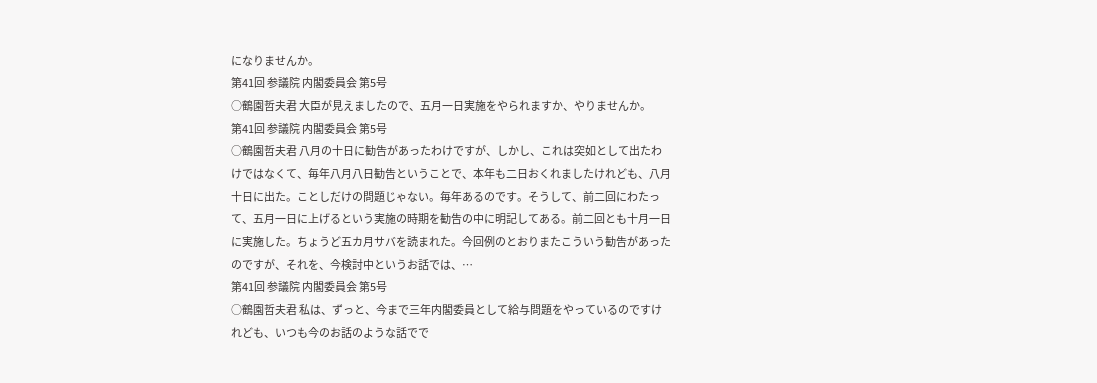になりませんか。
第41回 参議院 内閣委員会 第5号
○鶴園哲夫君 大臣が見えましたので、五月一日実施をやられますか、やりませんか。
第41回 参議院 内閣委員会 第5号
○鶴園哲夫君 八月の十日に勧告があったわけですが、しかし、これは突如として出たわけではなくて、毎年八月八日勧告ということで、本年も二日おくれましたけれども、八月十日に出た。ことしだけの問題じゃない。毎年あるのです。そうして、前二回にわたって、五月一日に上げるという実施の時期を勧告の中に明記してある。前二回とも十月一日に実施した。ちょうど五カ月サバを読まれた。今回例のとおりまたこういう勧告があったのですが、それを、今検討中というお話では、…
第41回 参議院 内閣委員会 第5号
○鶴園哲夫君 私は、ずっと、今まで三年内閣委員として給与問題をやっているのですけれども、いつも今のお話のような話でで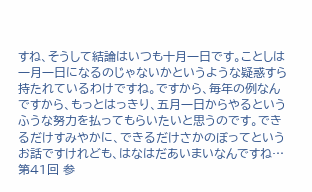すね、そうして結論はいつも十月一日です。ことしは一月一日になるのじゃないかというような疑惑すら持たれているわけですね。ですから、毎年の例なんですから、もっとはっきり、五月一日からやるというふうな努力を払ってもらいたいと思うのです。できるだけすみやかに、できるだけさかのぼってというお話ですけれども、はなはだあいまいなんですね…
第41回 参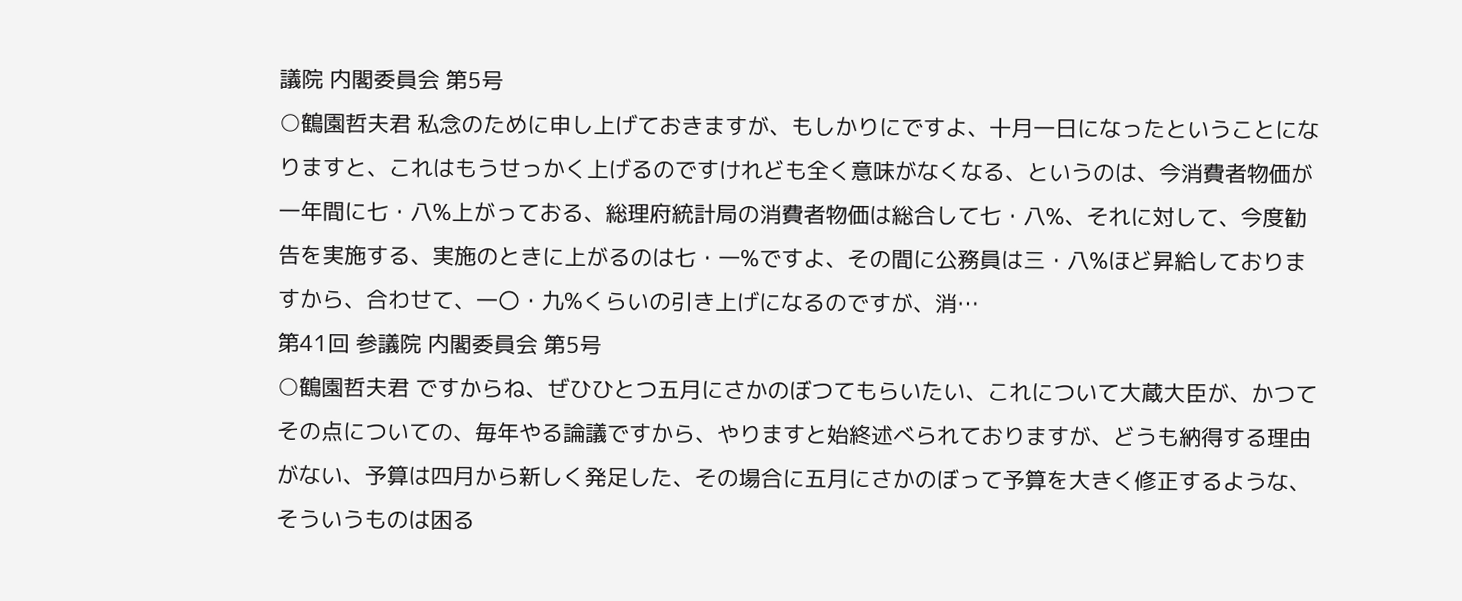議院 内閣委員会 第5号
○鶴園哲夫君 私念のために申し上げておきますが、もしかりにですよ、十月一日になったということになりますと、これはもうせっかく上げるのですけれども全く意味がなくなる、というのは、今消費者物価が一年間に七・八%上がっておる、総理府統計局の消費者物価は総合して七・八%、それに対して、今度勧告を実施する、実施のときに上がるのは七・一%ですよ、その間に公務員は三・八%ほど昇給しておりますから、合わせて、一〇・九%くらいの引き上げになるのですが、消…
第41回 参議院 内閣委員会 第5号
○鶴園哲夫君 ですからね、ぜひひとつ五月にさかのぼつてもらいたい、これについて大蔵大臣が、かつてその点についての、毎年やる論議ですから、やりますと始終述べられておりますが、どうも納得する理由がない、予算は四月から新しく発足した、その場合に五月にさかのぼって予算を大きく修正するような、そういうものは困る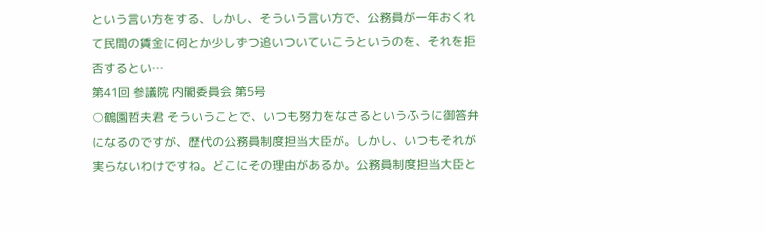という言い方をする、しかし、そういう言い方で、公務員が一年おくれて民間の賃金に何とか少しずつ追いついていこうというのを、それを拒否するとい…
第41回 参議院 内閣委員会 第5号
○鶴園哲夫君 そういうことで、いつも努力をなさるというふうに御答弁になるのですが、歴代の公務員制度担当大臣が。しかし、いつもそれが実らないわけですね。どこにその理由があるか。公務員制度担当大臣と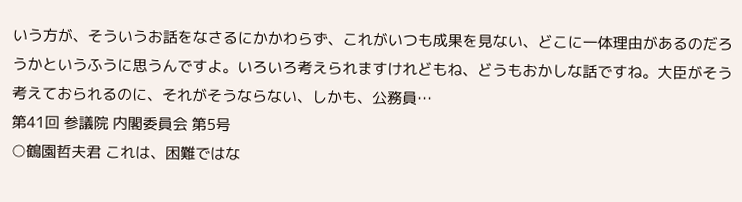いう方が、そういうお話をなさるにかかわらず、これがいつも成果を見ない、どこに一体理由があるのだろうかというふうに思うんですよ。いろいろ考えられますけれどもね、どうもおかしな話ですね。大臣がそう考えておられるのに、それがそうならない、しかも、公務員…
第41回 参議院 内閣委員会 第5号
○鶴園哲夫君 これは、困難ではな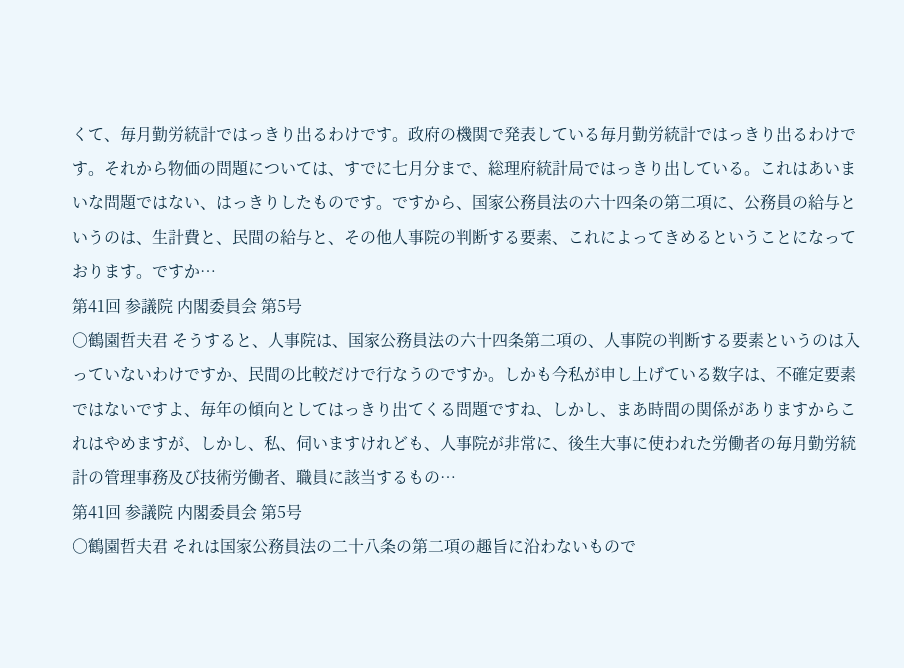くて、毎月勤労統計ではっきり出るわけです。政府の機関で発表している毎月勤労統計ではっきり出るわけです。それから物価の問題については、すでに七月分まで、総理府統計局ではっきり出している。これはあいまいな問題ではない、はっきりしたものです。ですから、国家公務員法の六十四条の第二項に、公務員の給与というのは、生計費と、民間の給与と、その他人事院の判断する要素、これによってきめるということになっております。ですか…
第41回 参議院 内閣委員会 第5号
○鶴園哲夫君 そうすると、人事院は、国家公務員法の六十四条第二項の、人事院の判断する要素というのは入っていないわけですか、民間の比較だけで行なうのですか。しかも今私が申し上げている数字は、不確定要素ではないですよ、毎年の傾向としてはっきり出てくる問題ですね、しかし、まあ時間の関係がありますからこれはやめますが、しかし、私、伺いますけれども、人事院が非常に、後生大事に使われた労働者の毎月勤労統計の管理事務及び技術労働者、職員に該当するもの…
第41回 参議院 内閣委員会 第5号
○鶴園哲夫君 それは国家公務員法の二十八条の第二項の趣旨に沿わないもので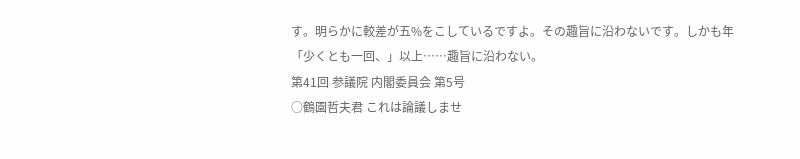す。明らかに較差が五%をこしているですよ。その趣旨に沿わないです。しかも年「少くとも一回、」以上……趣旨に沿わない。
第41回 参議院 内閣委員会 第5号
○鶴園哲夫君 これは論議しませ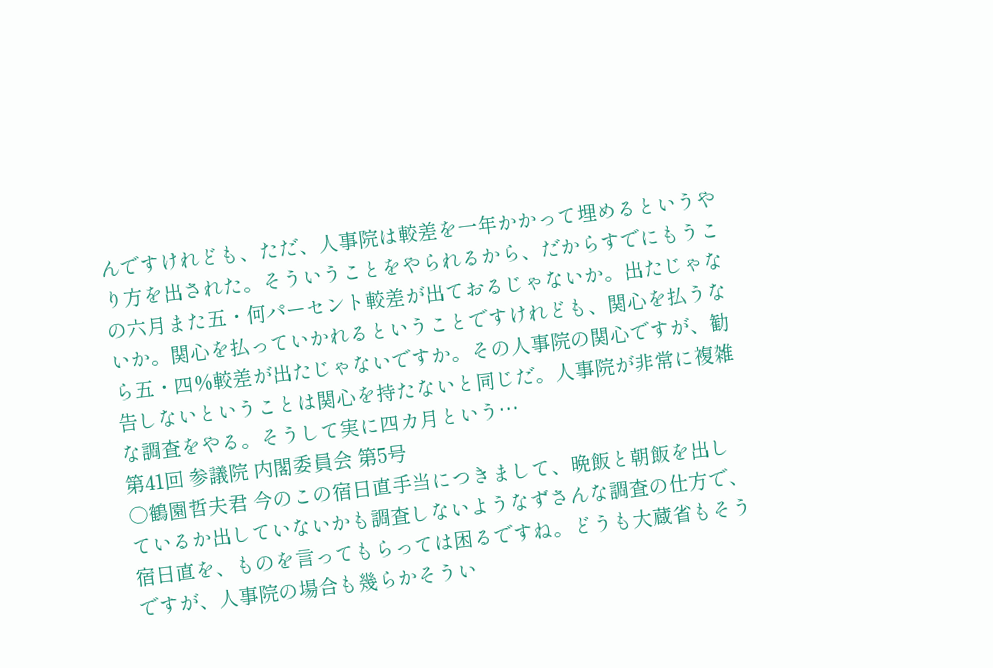んですけれども、ただ、人事院は較差を一年かかって埋めるというやり方を出された。そういうことをやられるから、だからすでにもうこの六月また五・何パーセント較差が出ておるじゃないか。出たじゃないか。関心を払っていかれるということですけれども、関心を払うなら五・四%較差が出たじゃないですか。その人事院の関心ですが、勧告しないということは関心を持たないと同じだ。人事院が非常に複雑な調査をやる。そうして実に四カ月という…
第41回 参議院 内閣委員会 第5号
○鶴園哲夫君 今のこの宿日直手当につきまして、晩飯と朝飯を出しているか出していないかも調査しないようなずさんな調査の仕方で、宿日直を、ものを言ってもらっては困るですね。どうも大蔵省もそうですが、人事院の場合も幾らかそうい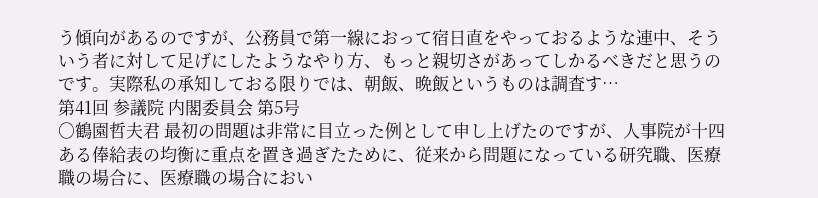う傾向があるのですが、公務員で第一線におって宿日直をやっておるような連中、そういう者に対して足げにしたようなやり方、もっと親切さがあってしかるべきだと思うのです。実際私の承知しておる限りでは、朝飯、晩飯というものは調査す…
第41回 参議院 内閣委員会 第5号
○鶴園哲夫君 最初の問題は非常に目立った例として申し上げたのですが、人事院が十四ある俸給表の均衡に重点を置き過ぎたために、従来から問題になっている研究職、医療職の場合に、医療職の場合におい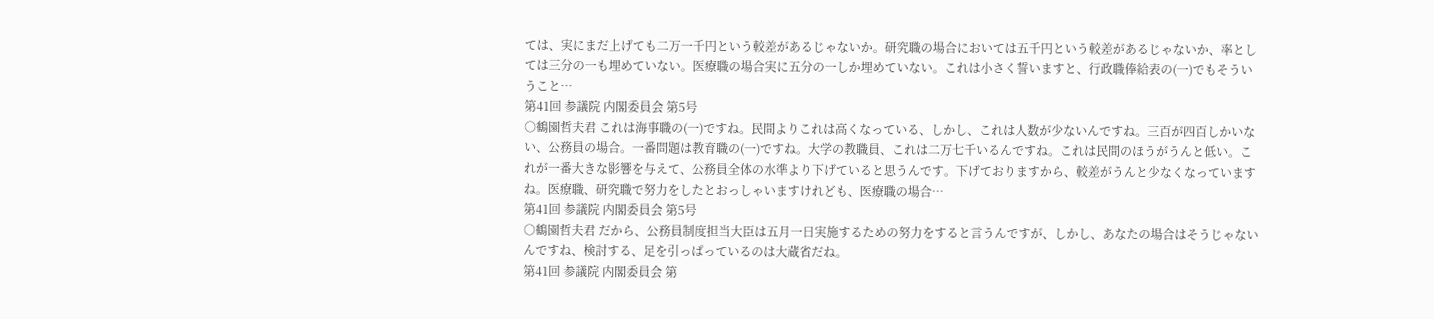ては、実にまだ上げても二万一千円という較差があるじゃないか。研究職の場合においては五千円という較差があるじゃないか、率としては三分の一も埋めていない。医療職の場合実に五分の一しか埋めていない。これは小さく誓いますと、行政職俸給表の(一)でもそういうこと…
第41回 参議院 内閣委員会 第5号
○鶴園哲夫君 これは海事職の(一)ですね。民間よりこれは高くなっている、しかし、これは人数が少ないんですね。三百が四百しかいない、公務員の場合。一番問題は教育職の(一)ですね。大学の教職員、これは二万七千いるんですね。これは民間のほうがうんと低い。これが一番大きな影響を与えて、公務員全体の水準より下げていると思うんです。下げておりますから、較差がうんと少なくなっていますね。医療職、研究職で努力をしたとおっしゃいますけれども、医療職の場合…
第41回 参議院 内閣委員会 第5号
○鶴園哲夫君 だから、公務員制度担当大臣は五月一日実施するための努力をすると言うんですが、しかし、あなたの場合はそうじゃないんですね、検討する、足を引っぱっているのは大蔵省だね。
第41回 参議院 内閣委員会 第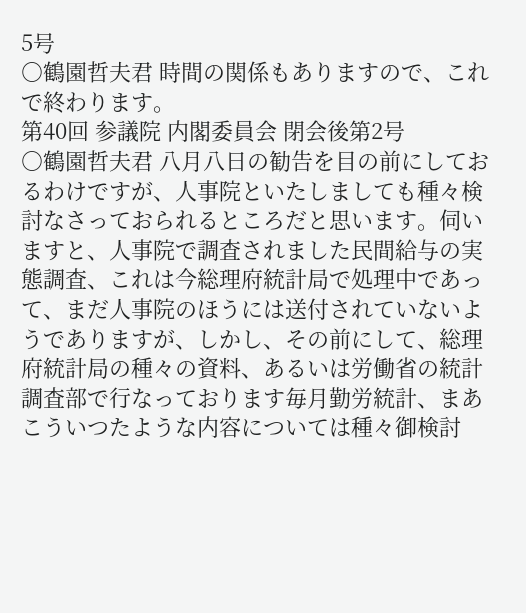5号
○鶴園哲夫君 時間の関係もありますので、これで終わります。
第40回 参議院 内閣委員会 閉会後第2号
○鶴園哲夫君 八月八日の勧告を目の前にしておるわけですが、人事院といたしましても種々検討なさっておられるところだと思います。伺いますと、人事院で調査されました民間給与の実態調査、これは今総理府統計局で処理中であって、まだ人事院のほうには送付されていないようでありますが、しかし、その前にして、総理府統計局の種々の資料、あるいは労働省の統計調査部で行なっております毎月勤労統計、まあこういつたような内容については種々御検討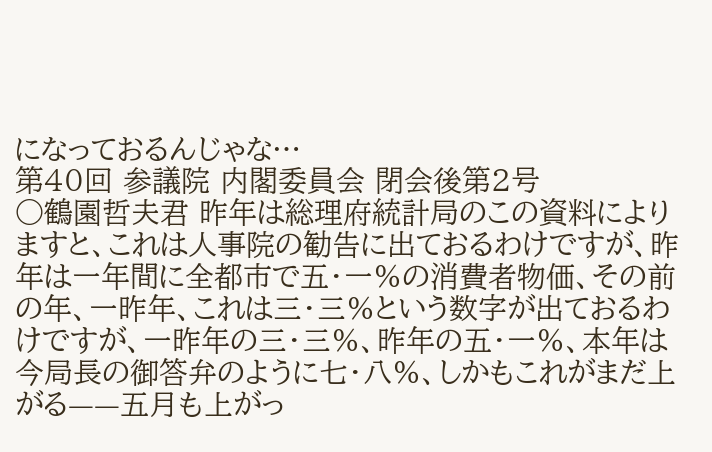になっておるんじゃな…
第40回 参議院 内閣委員会 閉会後第2号
○鶴園哲夫君 昨年は総理府統計局のこの資料によりますと、これは人事院の勧告に出ておるわけですが、昨年は一年間に全都市で五・一%の消費者物価、その前の年、一昨年、これは三・三%という数字が出ておるわけですが、一昨年の三・三%、昨年の五・一%、本年は今局長の御答弁のように七・八%、しかもこれがまだ上がる——五月も上がっ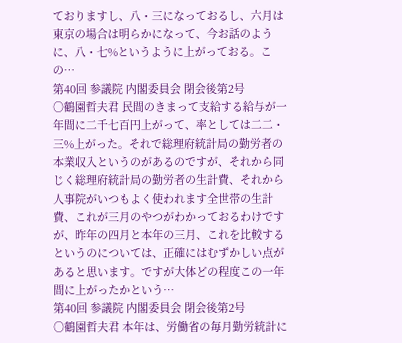ておりますし、八・三になっておるし、六月は東京の場合は明らかになって、今お話のように、八・七%というように上がっておる。この…
第40回 参議院 内閣委員会 閉会後第2号
○鶴園哲夫君 民間のきまって支給する給与が一年間に二千七百円上がって、率としては二二・三%上がった。それで総理府統計局の勤労者の本業収入というのがあるのですが、それから同じく総理府統計局の勤労者の生計費、それから人事院がいつもよく使われます全世帯の生計費、これが三月のやつがわかっておるわけですが、昨年の四月と本年の三月、これを比較するというのについては、正確にはむずかしい点があると思います。ですが大体どの程度この一年間に上がったかという…
第40回 参議院 内閣委員会 閉会後第2号
○鶴園哲夫君 本年は、労働省の毎月勤労統計に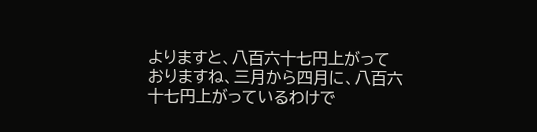よりますと、八百六十七円上がっておりますね、三月から四月に、八百六十七円上がっているわけで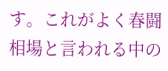す。これがよく春闘相場と言われる中の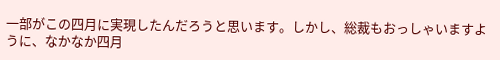一部がこの四月に実現したんだろうと思います。しかし、総裁もおっしゃいますように、なかなか四月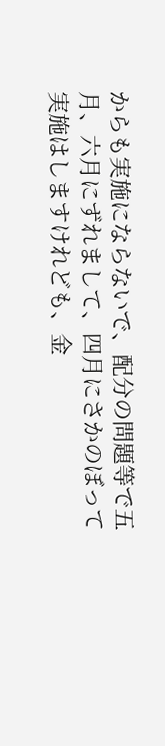からも実施にならないで、配分の問題等で五月、六月にずれまして、四月にさかのぼって実施はしますけれども、金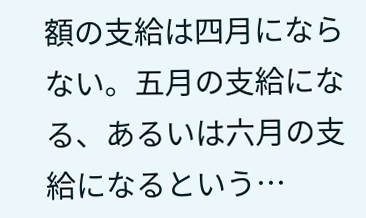額の支給は四月にならない。五月の支給になる、あるいは六月の支給になるという…